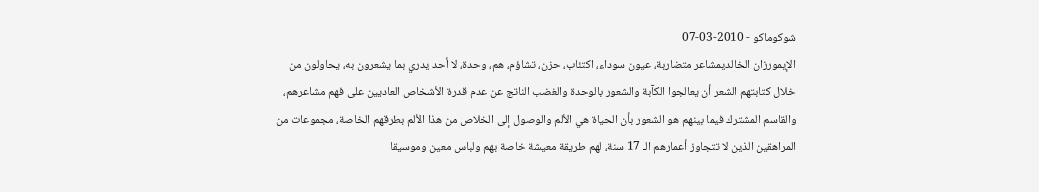شوكوماكو - 2010-03-07
الإيمورزان الخالديمشاعر متضاربة، عيون سوداء، اكتئاب، حزن، تشاؤم، هم، وحدة، لا أحد يدري بما يشعرون به، يحاولون من خلال كتابتهم الشعر أن يعالجوا الكآبة والشعور بالوحدة والغضب الناتج عن عدم قدرة الأشخاص العاديين على فهم مشاعرهم، والقاسم المشترك فيما بينهم هو الشعور بأن الحياة هي الألم والوصول إلى الخلاص من هذا الألم بطرقهم الخاصة، مجموعات من المراهقين الذين لا تتجاوز أعمارهم الـ 17 سنة، لهم طريقة معيشة خاصة بهم ولباس معين وموسيقا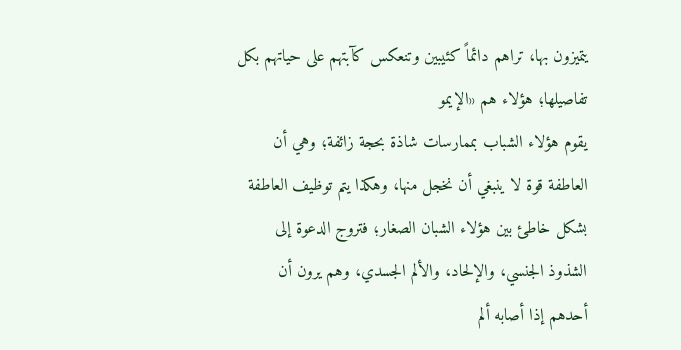يتميزون بها، تراهم دائماً كئيبين وتنعكس كآبتهم على حياتهم بكل تفاصيلها؛ هؤلاء هم «الإيمو
يقوم هؤلاء الشباب بممارسات شاذة بحجة زائفة؛ وهي أن العاطفة قوة لا ينبغي أن نخجل منها، وهكذا يتم توظيف العاطفة بشكل خاطئ بين هؤلاء الشبان الصغار؛ فتروج الدعوة إلى الشذوذ الجنسي، والإلحاد، والألم الجسدي، وهم يرون أن أحدهم إذا أصابه ألم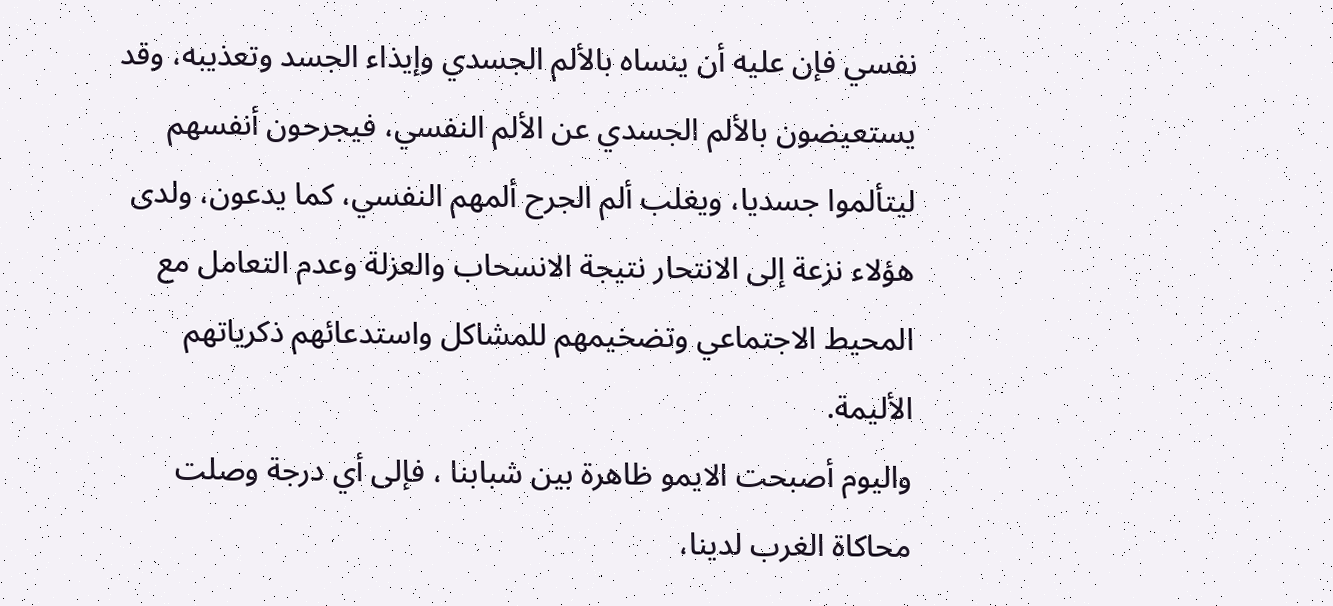نفسي فإن عليه أن ينساه بالألم الجسدي وإيذاء الجسد وتعذيبه، وقد يستعيضون بالألم الجسدي عن الألم النفسي، فيجرحون أنفسهم ليتألموا جسديا، ويغلب ألم الجرح ألمهم النفسي، كما يدعون، ولدى هؤلاء نزعة إلى الانتحار نتيجة الانسحاب والعزلة وعدم التعامل مع المحيط الاجتماعي وتضخيمهم للمشاكل واستدعائهم ذكرياتهم الأليمة.
واليوم أصبحت الايمو ظاهرة بين شبابنا ، فإلى أي درجة وصلت محاكاة الغرب لدينا،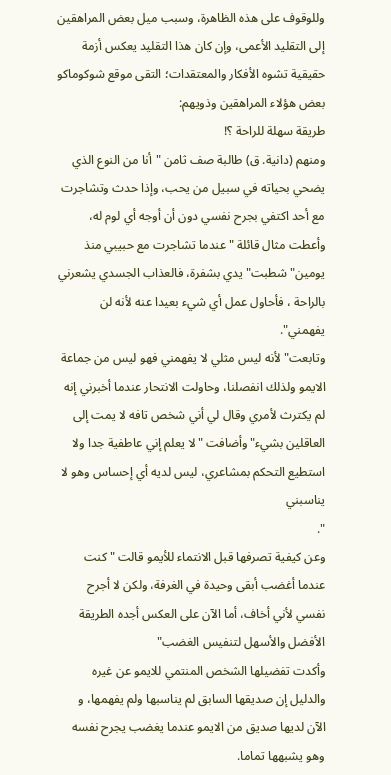وللوقوف على هذه الظاهرة، وسبب ميل بعض المراهقين إلى التقليد الأعمى، وإن كان هذا التقليد يعكس أزمة حقيقية تشوه الأفكار والمعتقدات؛ التقى موقع شوكوماكو بعض هؤلاء المراهقين وذويهم:
طريقة سهلة للراحة ؟!
ومنهم (دانية. ق) طالبة صف ثامن "أنا من النوع الذي يضحي بحياته في سبيل من يحب، وإذا حدث وتشاجرت مع أحد اكتفي بجرح نفسي دون أن أوجه أي لوم له، وأعطت مثال قائلة "عندما تشاجرت مع حبيبي منذ يومين"شطبت" يدي بشفرة، فالعذاب الجسدي يشعرني بالراحة ، فأحاول عمل أي شيء بعيدا عنه لأنه لن يفهمني".
وتابعت"لأنه ليس مثلي لا يفهمني فهو ليس من جماعة الايمو ولذلك انفصلنا، وحاولت الانتحار عندما أخبرني إنه لم يكترث لأمري وقال لي أني شخص تافه لا يمت إلى العاقلين بشيء"وأضافت "لا يعلم إني عاطفية جدا ولا استطيع التحكم بمشاعري، ليس لديه أي إحساس وهو لا يناسبني
".
وعن كيفية تصرفها قبل الانتماء للأيمو قالت " كنت عندما أغضب أبقى وحيدة في الغرفة، ولكن لا أجرح نفسي لأني أخاف، أما الآن على العكس أجده الطريقة الأفضل والأسهل لتنفيس الغضب"
وأكدت تفضيلها الشخص المنتمي للايمو عن غيره والدليل إن صديقها السابق لم يناسبها ولم يفهمها، و الآن لديها صديق من الايمو عندما يغضب يجرح نفسه وهو يشبهها تماما.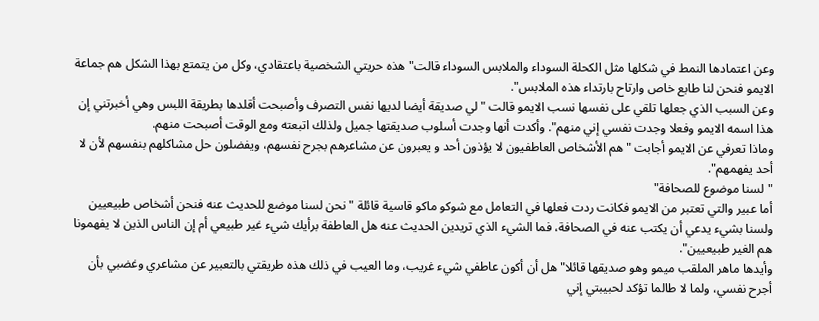وعن اعتمادها النمط في شكلها مثل الكحلة السوداء والملابس السوداء قالت"هذه حريتي الشخصية باعتقادي، وكل من يتمتع بهذا الشكل هم جماعة الايمو فنحن لنا طابع خاص وارتاح بارتداء هذه الملابس".
وعن السبب الذي جعلها تلقي على نفسها نسب الايمو قالت "لي صديقة أيضا لديها نفس التصرف وأصبحت أقلدها بطريقة اللبس وهي أخبرتني إن هذا اسمه الايمو وفعلا وجدت نفسي إني منهم". وأكدت أنها وجدت أسلوب صديقتها جميل ولذلك اتبعته ومع الوقت أصبحت منهم.
وماذا تعرفي عن الايمو أجابت "هم الأشخاص العاطفيون لا يؤذون أحد و يعبرون عن مشاعرهم بجرح نفسهم، ويفضلون حل مشاكلهم بنفسهم لأن لا أحد يفهمهم".
"لسنا موضوع للصحافة"
أما عبير والتي تعتبر من الايمو فكانت ردت فعلها في التعامل مع شوكو ماكو قاسية قائلة "نحن لسنا موضع للحديث عنه فنحن أشخاص طبيعيين ولسنا بشيء يدعي أن يكتب عنه في الصحافة، فما الشيء الذي تريدين الحديث عنه هل العاطفة برأيك شيء غير طبيعي أم إن الناس الذين لا يفهمونا هم الغير طبيعيين".
وأيدها ماهر الملقب ميمو وهو صديقها قائلا" هل أن أكون عاطفي شيء غريب، وما العيب في ذلك هذه طريقتي بالتعبير عن مشاعري وغضبي بأن أجرح نفسي، ولما لا طالما تؤكد لحبيبتي إني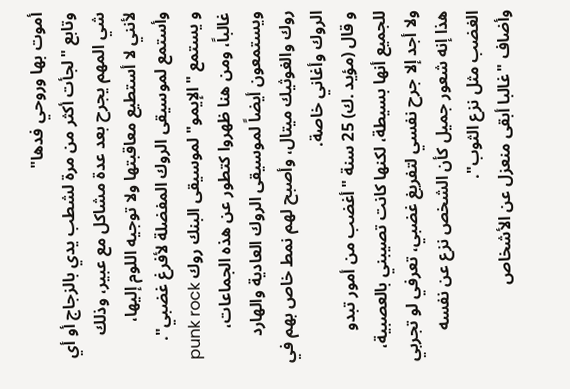أموت بها وروحي فدها"
وتابع "لجأت أكثر من مرة لشطب يدي بالزجاج أو أي شي المهم يجرح بعد عدة مشاكل مع عبير، وذلك لأنني لا أستطيع معاقبتها ولا توجيه اللوم إليها، وأستمع لموسيقى الروك المفضلة لأفرغ غضبي".
و يستمع "الإيمو" لموسيقى البنك روك punk rock غالباً، ومن هنا ظهروا كتطور عن هذه الجماعات، ويستمعون أيضاً لموسيقى الروك العادية والهارد روك والغوثيك ميتال، وأصبح لهم نمط خاص بهم في الروك وأغاني خاصة.
و قال (مؤيد .ك) 25 سنة "أغضب من أمور تبدو للجميع أنها بسيطة، لكنها كانت تصيبني بالعصبية، ولا أجد إلا جرح نفسي لتفريغ غضبي، تعرفي لو تجربي هذا إنه شعور جميل كأن الشخص نزع عن نفسه الغضب مثل نزع الثوب".
وأضاف "غالبا أبقى منعزل عن الأشخاص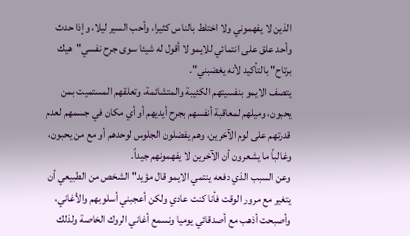الذين لا يفهموني ولا اختلط بالناس كثيرا، وأحب السير ليلا، وإذا حدث وأحد علق على انتمائي للايمو لا أقول له شيئا سوى جرح نفسي"هيك برتاح" بالتأكيد لأنه يغضبني".
يتصف الايمو بنفسيتهم الكئيبة والمتشائمة، وتعلقهم المستميت بمن يحبون، وميلهم لمعاقبة أنفسهم بجرح أيديهم أو أي مكان في جسمهم لعدم قدرتهم على لوم الآخرين، وهم يفضلون الجلوس لوحدهم أو مع من يحبون، وغالباً ما يشعرون أن الآخرين لا يفهمونهم جيداً.
وعن السبب الذي دفعه ينتمي الايمو قال مؤيد" الشخص من الطبيعي أن يتغير مع مرور الوقت فأنا كنت عادي ولكن أعجبني أسلوبهم والأغاني، وأصبحت أذهب مع أصدقائي يوميا ونسمع أغاني الروك الخاصة ولذلك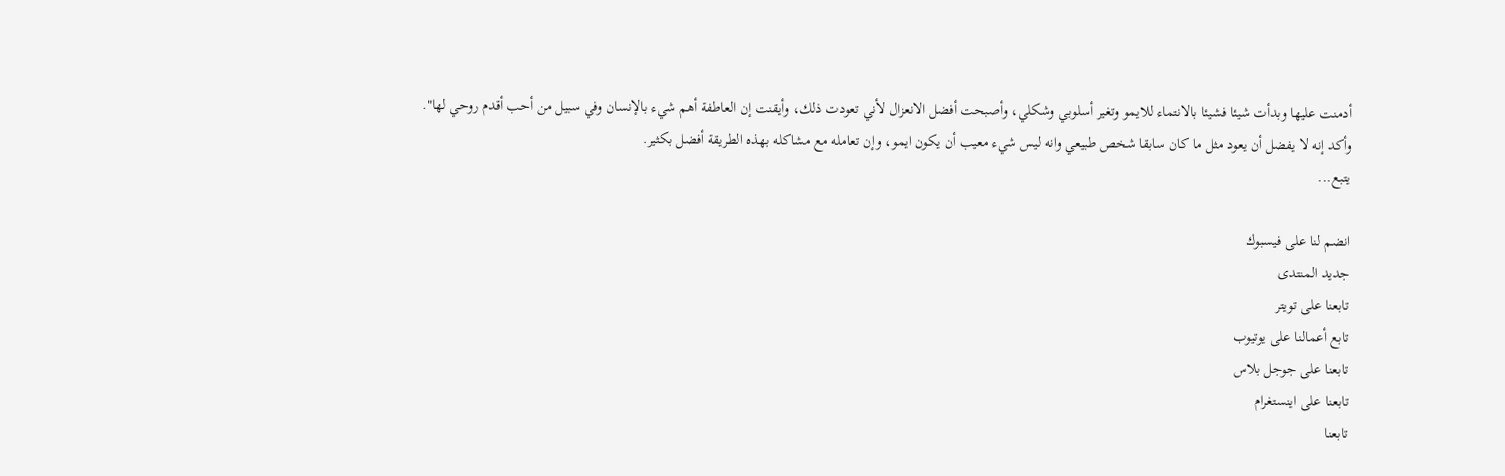أدمنت عليها وبدأت شيئا فشيئا بالانتماء للايمو وتغير أسلوبي وشكلي، وأصبحت أفضل الانعزال لأني تعودت ذلك، وأيقنت إن العاطفة أهم شيء بالإنسان وفي سبيل من أحب أقدم روحي لها".
وأكد إنه لا يفضل أن يعود مثل ما كان سابقا شخص طبيعي وانه ليس شيء معيب أن يكون ايمو، وإن تعامله مع مشاكله بهذه الطريقة أفضل بكثير.
يتبع...

انضم لنا على فيسبوك
جديد المنتدى
تابعنا على تويتر
تابع أعمالنا على يوتيوب
تابعنا على جوجل بلاس
تابعنا على اينستغرام
تابعنا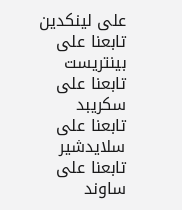على لينكدين
تابعنا على بينتريست
تابعنا على سكريبد
تابعنا على سلايدشير
تابعنا على ساوند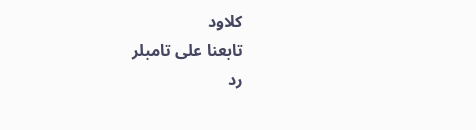كلاود
تابعنا على تامبلر
رد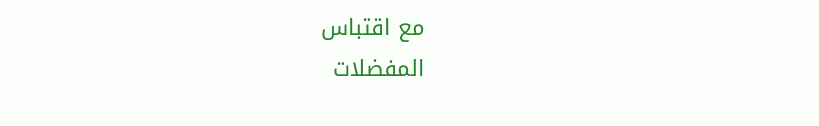مع اقتباس
المفضلات